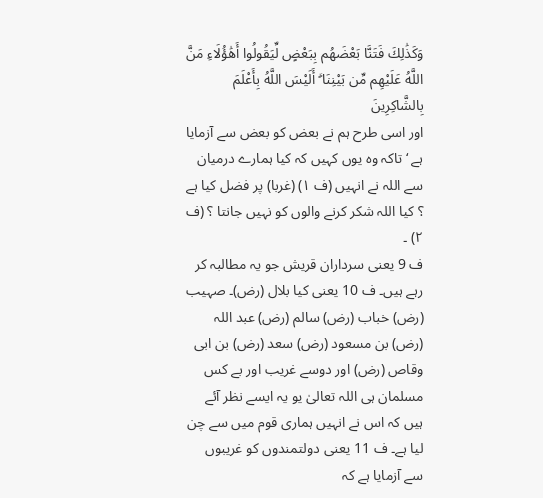وَكَذَٰلِكَ فَتَنَّا بَعْضَهُم بِبَعْضٍ لِّيَقُولُوا أَهَٰؤُلَاءِ مَنَّ اللَّهُ عَلَيْهِم مِّن بَيْنِنَا ۗ أَلَيْسَ اللَّهُ بِأَعْلَمَ بِالشَّاكِرِينَ
اور اسی طرح ہم نے بعض کو بعض سے آزمایا ہے ‘ تاکہ وہ یوں کہیں کہ کیا ہمارے درمیان سے اللہ نے انہیں (ف ١) (غربا) پر فضل کیا ہے ؟ کیا اللہ شکر کرنے والوں کو نہیں جانتا ؟ (ف ٢) ۔
ف 9 یعنی سرداران قریش جو یہ مطالبہ کر رہے ہیں۔ ف 10 یعنی کیا بلال (رض)۔ صہیب (رض) خباب (رض) سالم (رض) عبد اللہ (رض) بن مسعود (رض) سعد (رض) بن ابی وقاص (رض) اور دوسے غریب اور بے کس مسلمان ہی اللہ تعالیٰ یو یہ ایسے نظر آئے ہیں کہ اس نے انہیں ہماری قوم میں سے چن لیا ہے۔ ف 11 یعنی دولتمندوں کو غریبوں سے آزمایا ہے کہ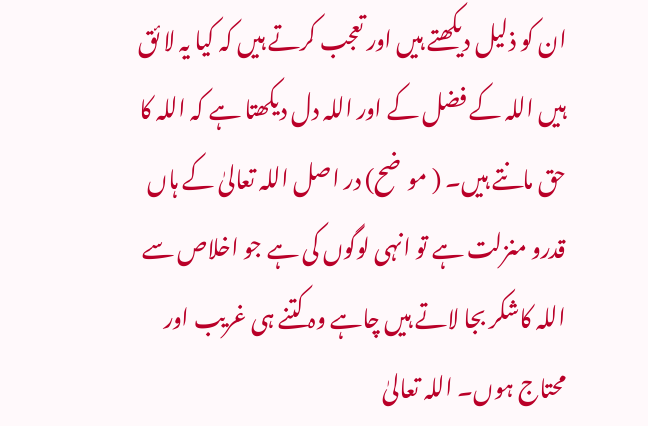ان کو ذلیل دیکھتے ہیں اور تعجب کرتے ہیں کہ کیا یہ لا ئق ہیں اللہ کے فضل کے اور اللہ دل دیکھتا ہے کہ اللہ کا حق مانتے ہیں۔ ( موضح) در اصل اللہ تعالیٰ کے ہاں قدرو منزلت ہے تو انہی لوگوں کی ہے جو اخلاص سے اللہ کاشکر بجا لاتے ہیں چاہے وہ کتنے ہی غریب اور محتاج ہوں۔ اللہ تعالیٰ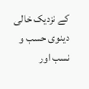کے نزدیک خالی دینوی حسب و نسب اور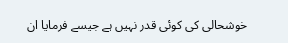خوشحالی کی کوئی قدر نہیں ہے جیسے فرمایا ان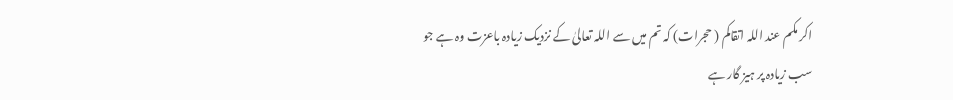اکر مکم عند اللہ اتقاکم ( حجرات) کہ تم میں سے اللہ تعالیٰ کے نزدیک زیادہ باعزت وہ ہے جو سب زیادہ پر ہیز گار ہے